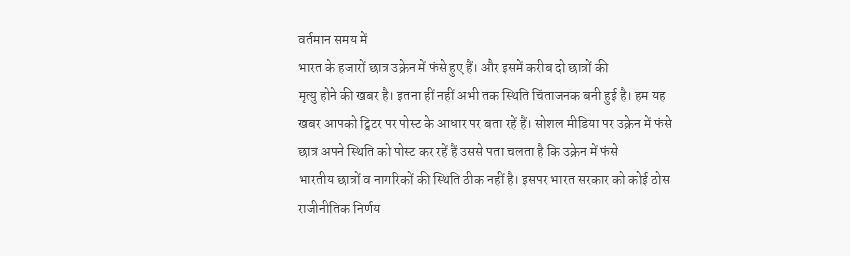वर्तमान समय में
भारत के हजारों छात्र उक्रेन में फंसे हुए हैं। और इसमें करीब दो छात्रों की
मृत्यु होने की खबर है। इतना हीं नहीं अभी तक स्थिति चिंताजनक बनी हुई है। हम यह
खबर आपको ट्विटर पर पोस्ट के आधार पर बता रहें हैं। सोशल मीडिया पर उक्रेन में फंसे
छात्र अपने स्थिति को पोस्ट कर रहें हैं उससे पता चलता है कि उक्रेन में फंसे
भारतीय छात्रों व नागरिकों की स्थिति ठीक नहीं है। इसपर भारत सरकार को कोई ठोस
राजीनीतिक निर्णय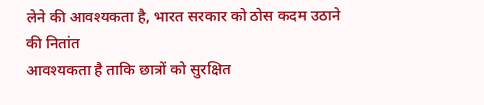लेने की आवश्यकता है, भारत सरकार को ठोस कदम उठाने की नितांत
आवश्यकता है ताकि छात्रों को सुरक्षित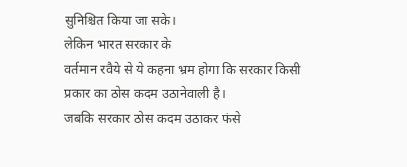सुनिश्चित किया जा सके।
लेकिन भारत सरकार के
वर्तमान रवैये से ये कहना भ्रम होगा कि सरकार किसी प्रकार का ठोस कदम उठानेवाली है।
जबकि सरकार ठोस कदम उठाकर फंसे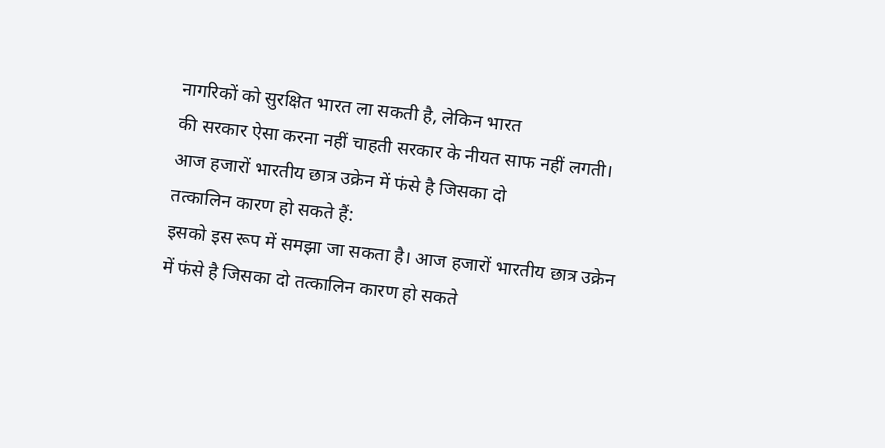नागरिकों को सुरक्षित भारत ला सकती है, लेकिन भारत
की सरकार ऐसा करना नहीं चाहती सरकार के नीयत साफ नहीं लगती।
आज हजारों भारतीय छात्र उक्रेन में फंसे है जिसका दो
तत्कालिन कारण हो सकते हैं:
इसको इस रूप में समझा जा सकता है। आज हजारों भारतीय छात्र उक्रेन में फंसे है जिसका दो तत्कालिन कारण हो सकते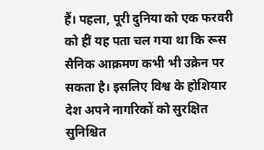हैं। पहला, पूरी दुनिया को एक फरवरी को हीं यह पता चल गया था कि रूस सैनिक आक्रमण कभी भी उक्रेन पर सकता है। इसलिए विश्व के होशियार देश अपने नागरिकों को सुरक्षित सुनिश्चित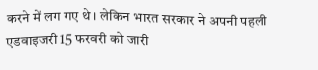करने में लग गए थे। लेकिन भारत सरकार ने अपनी पहली एडवाइजरी 15 फरवरी को जारी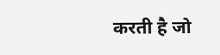करती है जो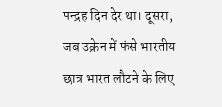पन्द्रह दिन देर था। दूसरा, जब उक्रेन में फंसे भारतीय छात्र भारत लौटने के लिए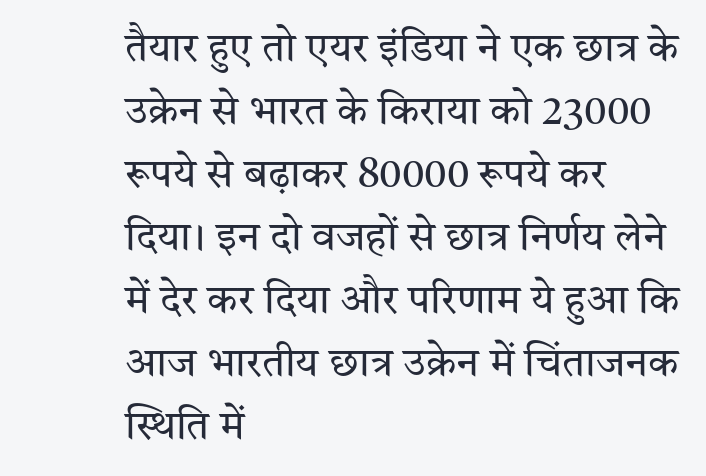तैयार हुए तो एयर इंडिया ने एक छात्र के उक्रेन से भारत के किराया को 23000 रूपये से बढ़ाकर 80000 रूपये कर दिया। इन दो वजहों से छात्र निर्णय लेने में देर कर दिया और परिणाम ये हुआ कि आज भारतीय छात्र उक्रेन में चिंताजनक स्थिति में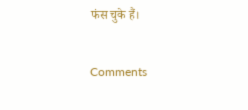फंस चुके हैं।

Comments